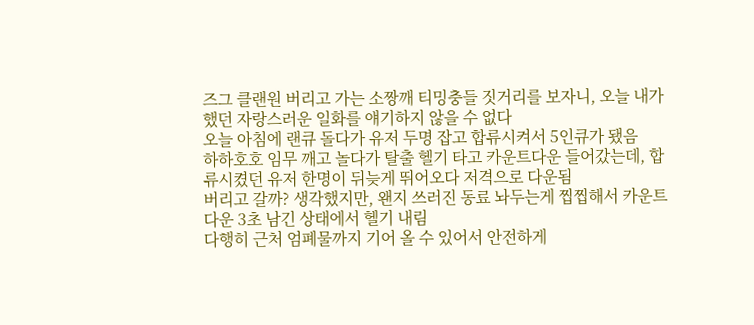즈그 클랜원 버리고 가는 소짱깨 티밍충들 짓거리를 보자니, 오늘 내가 했던 자랑스러운 일화를 얘기하지 않을 수 없다
오늘 아침에 랜큐 돌다가 유저 두명 잡고 합류시켜서 5인큐가 됐음
하하호호 임무 깨고 놀다가 탈출 헬기 타고 카운트다운 들어갔는데, 합류시켰던 유저 한명이 뒤늦게 뛰어오다 저격으로 다운됨
버리고 갈까? 생각했지만, 왠지 쓰러진 동료 놔두는게 찝찝해서 카운트다운 3초 남긴 상태에서 헬기 내림
다행히 근처 엄폐물까지 기어 올 수 있어서 안전하게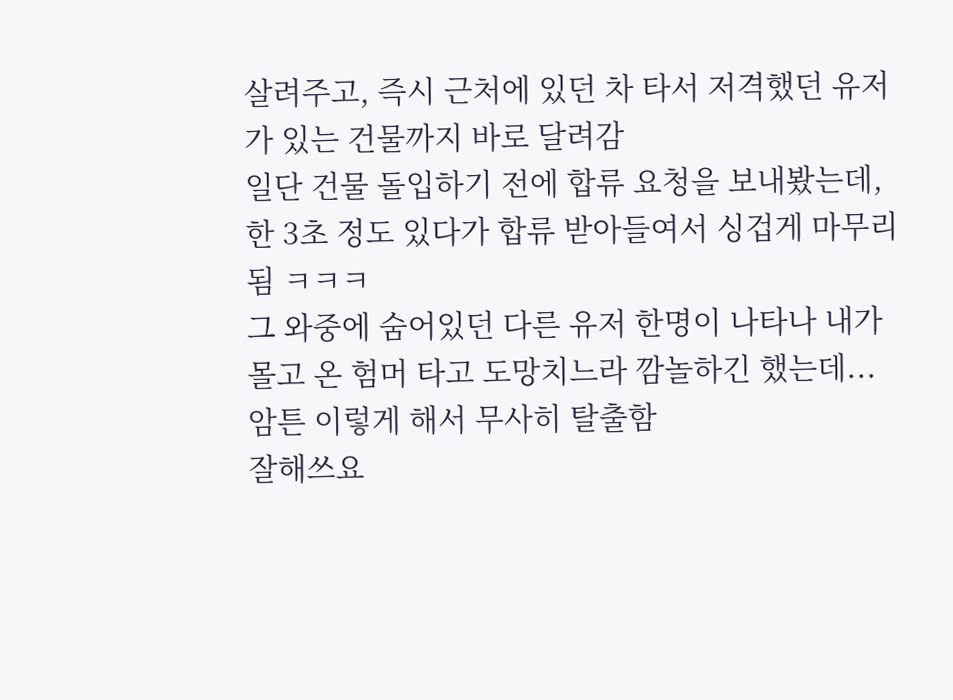살려주고, 즉시 근처에 있던 차 타서 저격했던 유저가 있는 건물까지 바로 달려감
일단 건물 돌입하기 전에 합류 요청을 보내봤는데, 한 3초 정도 있다가 합류 받아들여서 싱겁게 마무리 됨 ㅋㅋㅋ
그 와중에 숨어있던 다른 유저 한명이 나타나 내가 몰고 온 험머 타고 도망치느라 깜놀하긴 했는데...
암튼 이렇게 해서 무사히 탈출함
잘해쓰요